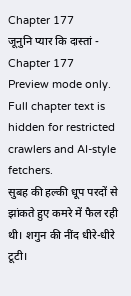Chapter 177
जूनुनि प्यार कि दास्तां - Chapter 177
Preview mode only. Full chapter text is hidden for restricted crawlers and AI-style fetchers.
सुबह की हल्की धूप परदों से झांकते हुए कमरे में फैल रही थी। शगुन की नींद धीरे-धीरे टूटी।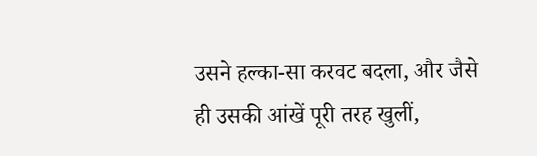उसने हल्का-सा करवट बदला, और जैसे ही उसकी आंखें पूरी तरह खुलीं,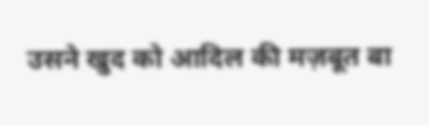उसने खुद को आदिल की मज़बूत बा